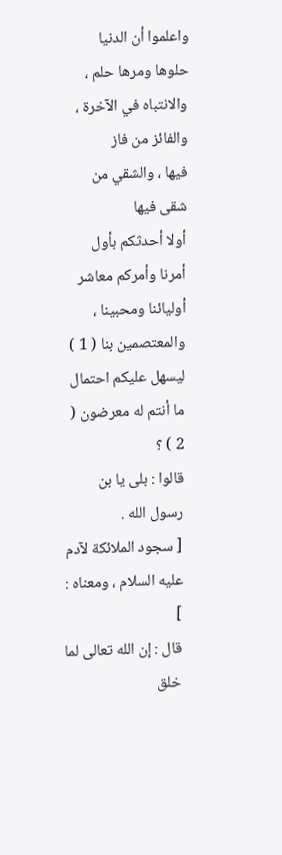واعلموا أن الدنيا حلوها ومرها حلم ، والانتباه في الآخرة ، والفائز من فاز
فيها ، والشقي من شقى فيها
أولا أحدثكم بأول أمرنا وأمركم معاشر أوليائنا ومحبينا ، والمعتصمين بنا ( 1 )
ليسهل عليكم احتمال ما أنتم له معرضون ( 2 ) ؟
قالوا : بلى يا بن رسول الله .
[ سجود الملائكة لآدم عليه السلام ، ومعناه : ]
قال : إن الله تعالى لما خلق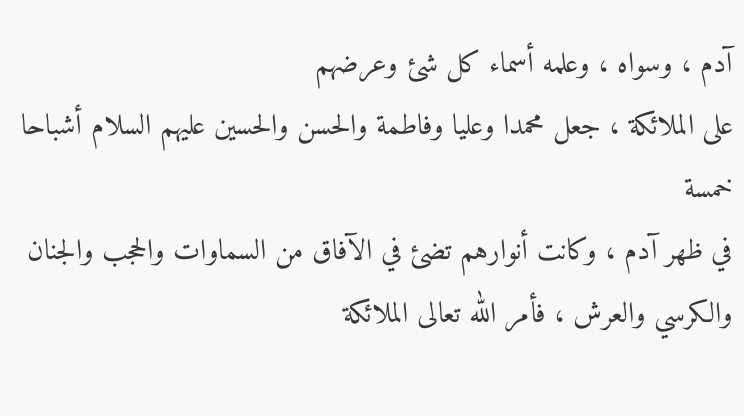آدم ، وسواه ، وعلمه أسماء كل شئ وعرضهم
على الملائكة ، جعل محمدا وعليا وفاطمة والحسن والحسين عليهم السلام أشباحا خمسة
في ظهر آدم ، وكانت أنوارهم تضئ في الآفاق من السماوات والحجب والجنان
والكرسي والعرش ، فأمر الله تعالى الملائكة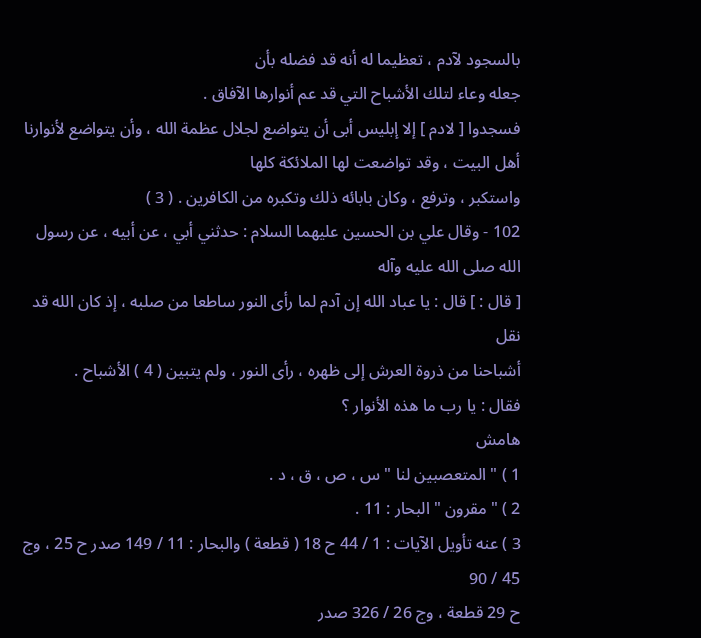بالسجود لآدم ، تعظيما له أنه قد فضله بأن
جعله وعاء لتلك الأشباح التي قد عم أنوارها الآفاق .
فسجدوا [ لادم ] إلا إبليس أبى أن يتواضع لجلال عظمة الله ، وأن يتواضع لأنوارنا
أهل البيت ، وقد تواضعت لها الملائكة كلها
واستكبر ، وترفع ، وكان بابائه ذلك وتكبره من الكافرين . ( 3 )
102 - وقال علي بن الحسين عليهما السلام : حدثني أبي ، عن أبيه ، عن رسول الله صلى الله عليه وآله
[ قال : ] قال : يا عباد الله إن آدم لما رأى النور ساطعا من صلبه ، إذ كان الله قد نقل
أشباحنا من ذروة العرش إلى ظهره ، رأى النور ، ولم يتبين ( 4 ) الأشباح .
فقال : يا رب ما هذه الأنوار ؟
هامش
1 ) " المتعصبين لنا " س ، ص ، ق ، د .
2 ) " مقرون " البحار : 11 .
3 ) عنه تأويل الآيات : 1 / 44 ح 18 ( قطعة ) والبحار : 11 / 149 صدر ح 25 ، وج 45 / 90
ح 29 قطعة ، وج 26 / 326 صدر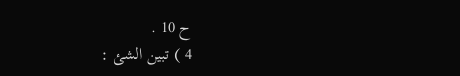ح 10 .
4 ) تبين الشئ :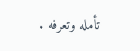تأمله وتعرفه .